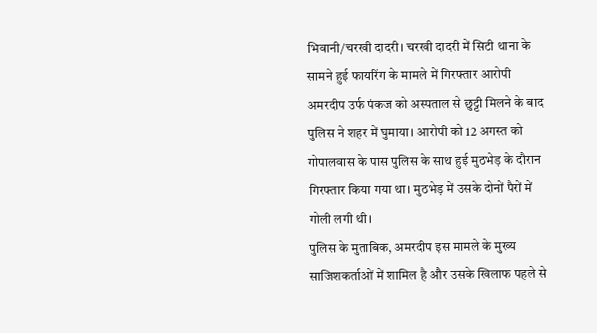भिवानी/चरखी दादरी। चरखी दादरी में सिटी थाना के सामने हुई फायरिंग के मामले में गिरफ्तार आरोपी अमरदीप उर्फ पंकज को अस्पताल से छुट्टी मिलने के बाद पुलिस ने शहर में घुमाया। आरोपी को 12 अगस्त को गोपालवास के पास पुलिस के साथ हुई मुठभेड़ के दौरान गिरफ्तार किया गया था। मुठभेड़ में उसके दोनों पैरों में गोली लगी थी।
पुलिस के मुताबिक, अमरदीप इस मामले के मुख्य साजिशकर्ताओं में शामिल है और उसके खिलाफ पहले से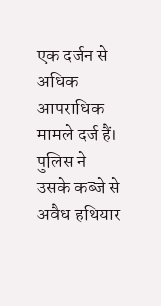एक दर्जन से अधिक आपराधिक मामले दर्ज हैं। पुलिस ने उसके कब्जे से अवैध हथियार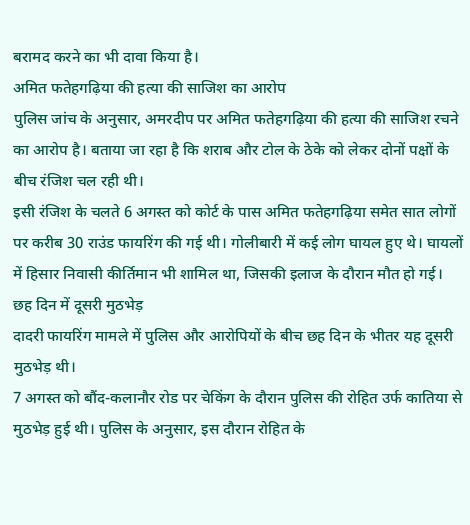बरामद करने का भी दावा किया है।
अमित फतेहगढ़िया की हत्या की साजिश का आरोप
पुलिस जांच के अनुसार, अमरदीप पर अमित फतेहगढ़िया की हत्या की साजिश रचने का आरोप है। बताया जा रहा है कि शराब और टोल के ठेके को लेकर दोनों पक्षों के बीच रंजिश चल रही थी।
इसी रंजिश के चलते 6 अगस्त को कोर्ट के पास अमित फतेहगढ़िया समेत सात लोगों पर करीब 30 राउंड फायरिंग की गई थी। गोलीबारी में कई लोग घायल हुए थे। घायलों में हिसार निवासी कीर्तिमान भी शामिल था, जिसकी इलाज के दौरान मौत हो गई।
छह दिन में दूसरी मुठभेड़
दादरी फायरिंग मामले में पुलिस और आरोपियों के बीच छह दिन के भीतर यह दूसरी मुठभेड़ थी।
7 अगस्त को बौंद-कलानौर रोड पर चेकिंग के दौरान पुलिस की रोहित उर्फ कातिया से मुठभेड़ हुई थी। पुलिस के अनुसार, इस दौरान रोहित के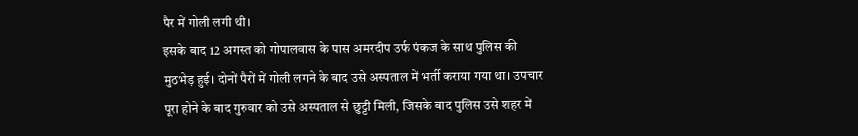पैर में गोली लगी थी।
इसके बाद 12 अगस्त को गोपालवास के पास अमरदीप उर्फ पंकज के साथ पुलिस की मुठभेड़ हुई। दोनों पैरों में गोली लगने के बाद उसे अस्पताल में भर्ती कराया गया था। उपचार पूरा होने के बाद गुरुवार को उसे अस्पताल से छुट्टी मिली, जिसके बाद पुलिस उसे शहर में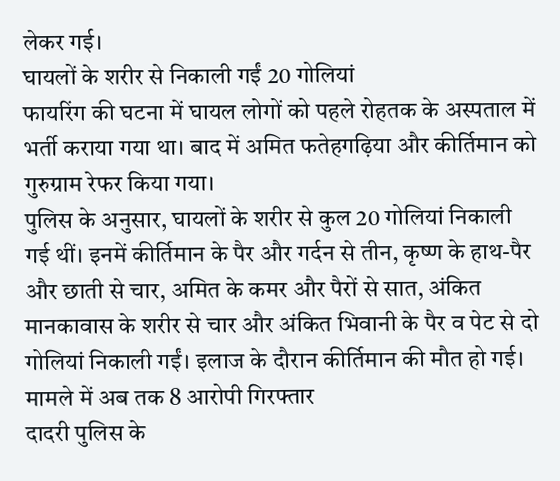लेकर गई।
घायलों के शरीर से निकाली गईं 20 गोलियां
फायरिंग की घटना में घायल लोगों को पहले रोहतक के अस्पताल में भर्ती कराया गया था। बाद में अमित फतेहगढ़िया और कीर्तिमान को गुरुग्राम रेफर किया गया।
पुलिस के अनुसार, घायलों के शरीर से कुल 20 गोलियां निकाली गई थीं। इनमें कीर्तिमान के पैर और गर्दन से तीन, कृष्ण के हाथ-पैर और छाती से चार, अमित के कमर और पैरों से सात, अंकित मानकावास के शरीर से चार और अंकित भिवानी के पैर व पेट से दो गोलियां निकाली गईं। इलाज के दौरान कीर्तिमान की मौत हो गई।
मामले में अब तक 8 आरोपी गिरफ्तार
दादरी पुलिस के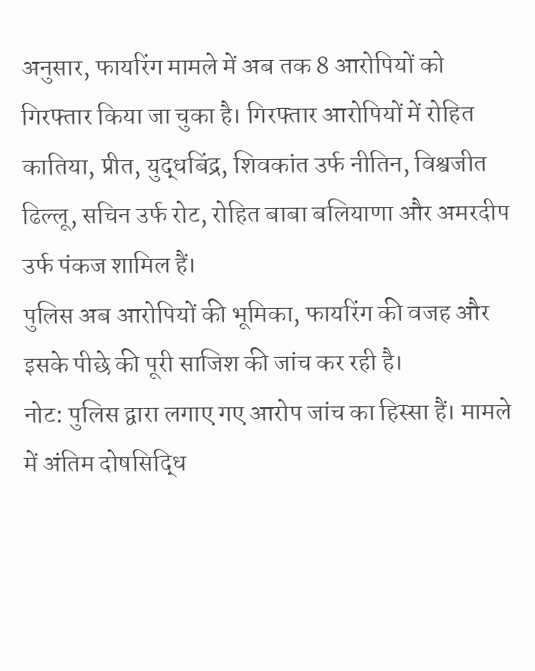अनुसार, फायरिंग मामले में अब तक 8 आरोपियों को गिरफ्तार किया जा चुका है। गिरफ्तार आरोपियों में रोहित कातिया, प्रीत, युद्धबिंद्र, शिवकांत उर्फ नीतिन, विश्वजीत ढिल्लू, सचिन उर्फ रोट, रोहित बाबा बलियाणा और अमरदीप उर्फ पंकज शामिल हैं।
पुलिस अब आरोपियों की भूमिका, फायरिंग की वजह और इसके पीछे की पूरी साजिश की जांच कर रही है।
नोट: पुलिस द्वारा लगाए गए आरोप जांच का हिस्सा हैं। मामले में अंतिम दोषसिद्धि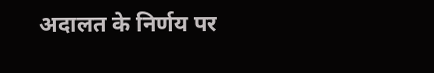अदालत के निर्णय पर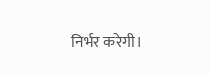निर्भर करेगी।